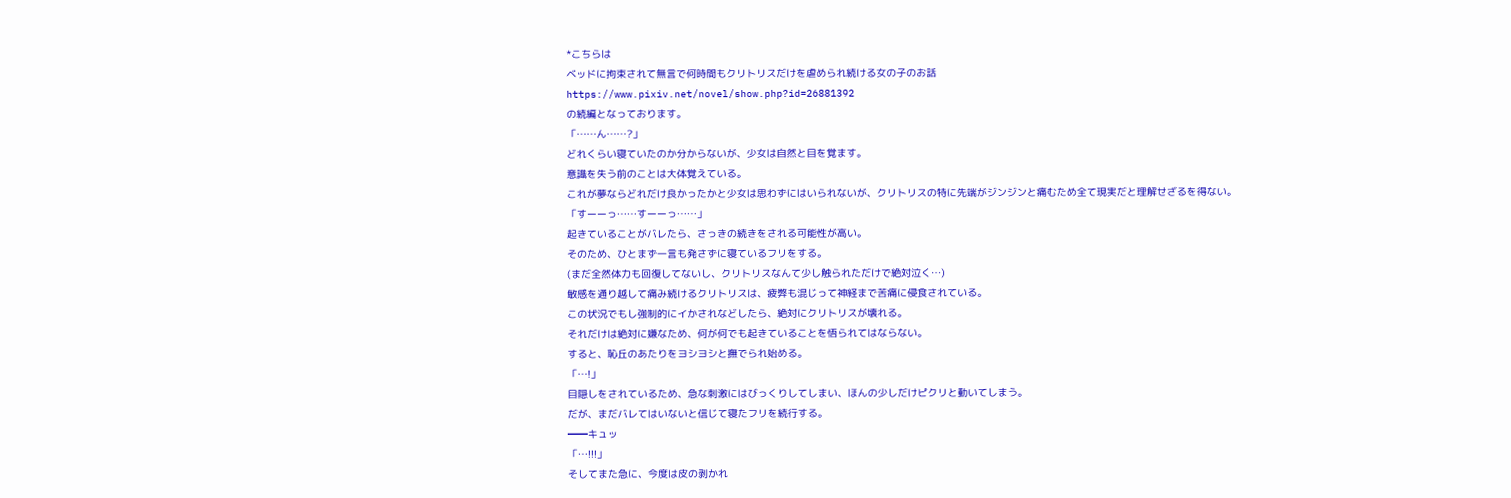*こちらは
ベッドに拘束されて無言で何時間もクリトリスだけを虐められ続ける女の子のお話
https://www.pixiv.net/novel/show.php?id=26881392
の続編となっております。
「……ん……?」
どれくらい寝ていたのか分からないが、少女は自然と目を覚ます。
意識を失う前のことは大体覚えている。
これが夢ならどれだけ良かったかと少女は思わずにはいられないが、クリトリスの特に先端がジンジンと痛むため全て現実だと理解せざるを得ない。
「すーーっ……すーーっ……」
起きていることがバレたら、さっきの続きをされる可能性が高い。
そのため、ひとまず一言も発さずに寝ているフリをする。
(まだ全然体力も回復してないし、クリトリスなんて少し触られただけで絶対泣く…)
敏感を通り越して痛み続けるクリトリスは、疲弊も混じって神経まで苦痛に侵食されている。
この状況でもし強制的にイかされなどしたら、絶対にクリトリスが壊れる。
それだけは絶対に嫌なため、何が何でも起きていることを悟られてはならない。
すると、恥丘のあたりをヨシヨシと撫でられ始める。
「…!」
目隠しをされているため、急な刺激にはびっくりしてしまい、ほんの少しだけピクリと動いてしまう。
だが、まだバレてはいないと信じて寝たフリを続行する。
━━キュッ
「…!!!」
そしてまた急に、今度は皮の剥かれ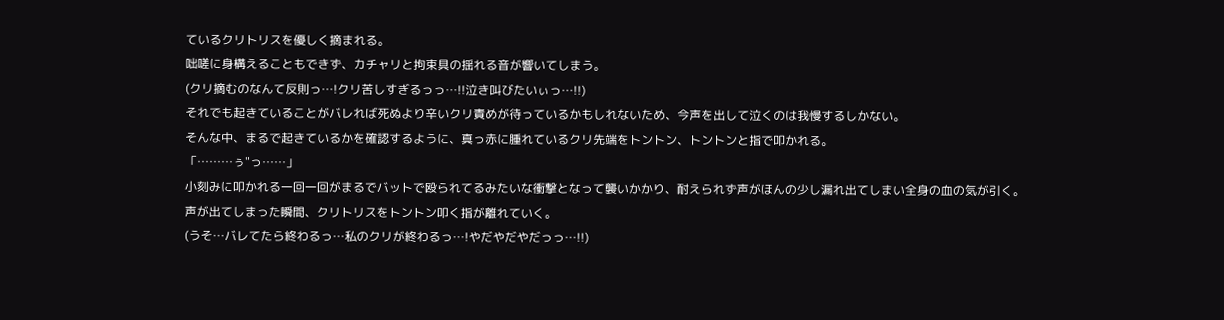ているクリトリスを優しく摘まれる。
咄嗟に身構えることもできず、カチャリと拘束具の揺れる音が響いてしまう。
(クリ摘むのなんて反則っ…!クリ苦しすぎるっっ…!!泣き叫びたいぃっ…!!)
それでも起きていることがバレれば死ぬより辛いクリ責めが待っているかもしれないため、今声を出して泣くのは我慢するしかない。
そんな中、まるで起きているかを確認するように、真っ赤に腫れているクリ先端をトントン、トントンと指で叩かれる。
「………ぅ"っ……」
小刻みに叩かれる一回一回がまるでバットで殴られてるみたいな衝撃となって襲いかかり、耐えられず声がほんの少し漏れ出てしまい全身の血の気が引く。
声が出てしまった瞬間、クリトリスをトントン叩く指が離れていく。
(うそ…バレてたら終わるっ…私のクリが終わるっ…!やだやだやだっっ…!!)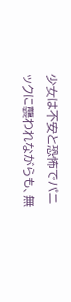少女は不安と恐怖でパニックに襲われながらも、無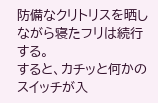防備なクリトリスを晒しながら寝たフリは続行する。
すると、カチッと何かのスイッチが入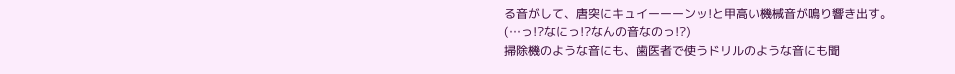る音がして、唐突にキュイーーーンッ!と甲高い機械音が鳴り響き出す。
(…っ!?なにっ!?なんの音なのっ!?)
掃除機のような音にも、歯医者で使うドリルのような音にも聞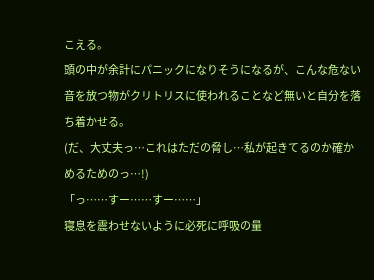こえる。
頭の中が余計にパニックになりそうになるが、こんな危ない音を放つ物がクリトリスに使われることなど無いと自分を落ち着かせる。
(だ、大丈夫っ…これはただの脅し…私が起きてるのか確かめるためのっ…!)
「っ……すー……すー……」
寝息を震わせないように必死に呼吸の量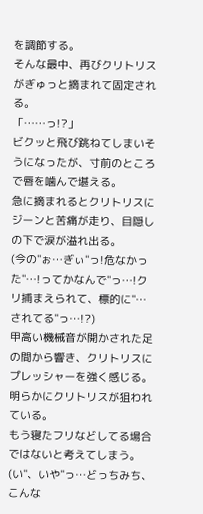を調節する。
そんな最中、再びクリトリスがぎゅっと摘まれて固定される。
「……っ!?」
ビクッと飛び跳ねてしまいそうになったが、寸前のところで唇を噛んで堪える。
急に摘まれるとクリトリスにジーンと苦痛が走り、目隠しの下で涙が溢れ出る。
(今の"ぉ…ぎぃ"っ!危なかった"…!ってかなんで"っ…!クリ捕まえられて、標的に"…されてる"っ…!?)
甲高い機械音が開かされた足の間から響き、クリトリスにプレッシャーを強く感じる。
明らかにクリトリスが狙われている。
もう寝たフリなどしてる場合ではないと考えてしまう。
(い"、いや"っ…どっちみち、こんな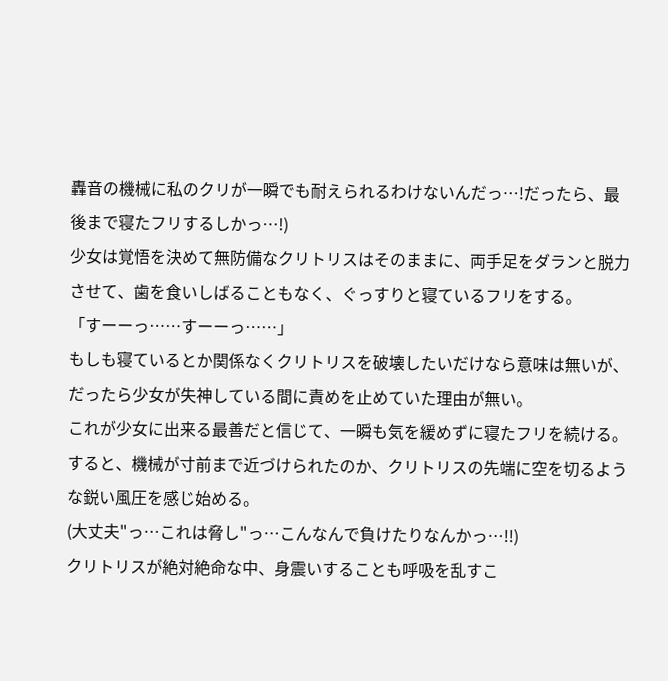轟音の機械に私のクリが一瞬でも耐えられるわけないんだっ…!だったら、最後まで寝たフリするしかっ…!)
少女は覚悟を決めて無防備なクリトリスはそのままに、両手足をダランと脱力させて、歯を食いしばることもなく、ぐっすりと寝ているフリをする。
「すーーっ……すーーっ……」
もしも寝ているとか関係なくクリトリスを破壊したいだけなら意味は無いが、だったら少女が失神している間に責めを止めていた理由が無い。
これが少女に出来る最善だと信じて、一瞬も気を緩めずに寝たフリを続ける。
すると、機械が寸前まで近づけられたのか、クリトリスの先端に空を切るような鋭い風圧を感じ始める。
(大丈夫"っ…これは脅し"っ…こんなんで負けたりなんかっ…!!)
クリトリスが絶対絶命な中、身震いすることも呼吸を乱すこ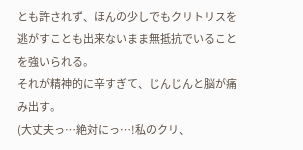とも許されず、ほんの少しでもクリトリスを逃がすことも出来ないまま無抵抗でいることを強いられる。
それが精神的に辛すぎて、じんじんと脳が痛み出す。
(大丈夫っ…絶対にっ…!私のクリ、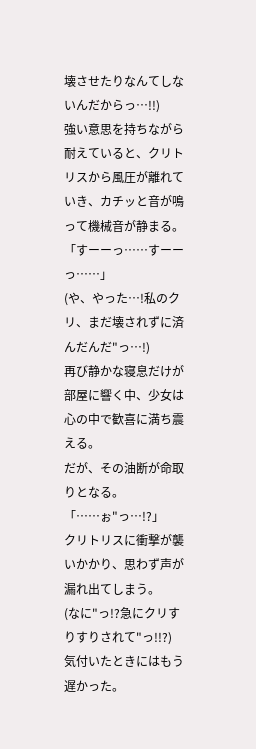壊させたりなんてしないんだからっ…!!)
強い意思を持ちながら耐えていると、クリトリスから風圧が離れていき、カチッと音が鳴って機械音が静まる。
「すーーっ……すーーっ……」
(や、やった…!私のクリ、まだ壊されずに済んだんだ"っ…!)
再び静かな寝息だけが部屋に響く中、少女は心の中で歓喜に満ち震える。
だが、その油断が命取りとなる。
「……ぉ"っ…!?」
クリトリスに衝撃が襲いかかり、思わず声が漏れ出てしまう。
(なに"っ!?急にクリすりすりされて"っ!!?)
気付いたときにはもう遅かった。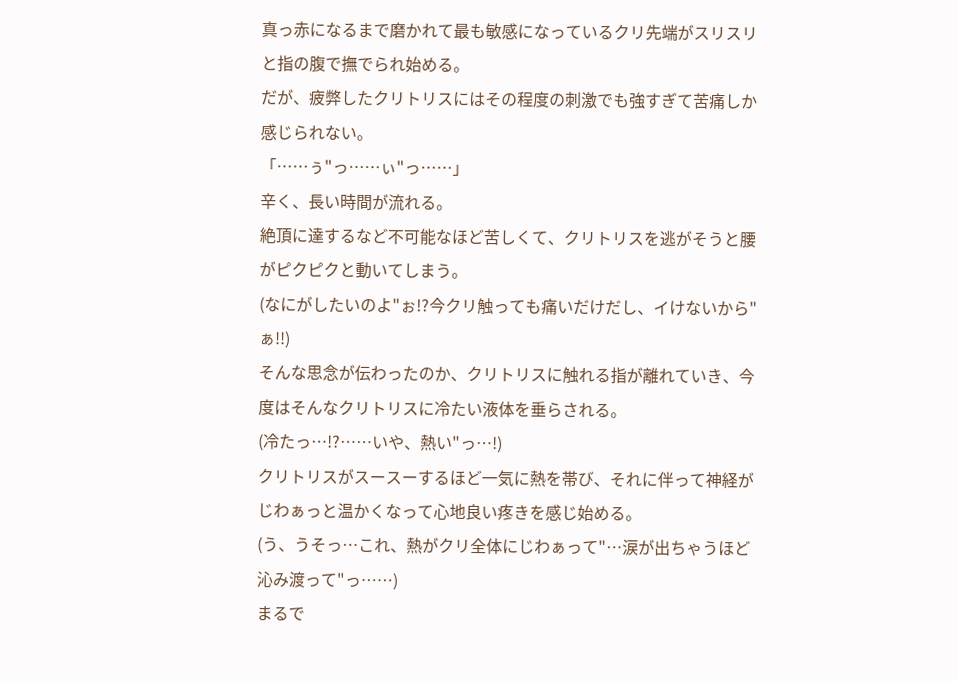真っ赤になるまで磨かれて最も敏感になっているクリ先端がスリスリと指の腹で撫でられ始める。
だが、疲弊したクリトリスにはその程度の刺激でも強すぎて苦痛しか感じられない。
「……ぅ"っ……ぃ"っ……」
辛く、長い時間が流れる。
絶頂に達するなど不可能なほど苦しくて、クリトリスを逃がそうと腰がピクピクと動いてしまう。
(なにがしたいのよ"ぉ!?今クリ触っても痛いだけだし、イけないから"ぁ!!)
そんな思念が伝わったのか、クリトリスに触れる指が離れていき、今度はそんなクリトリスに冷たい液体を垂らされる。
(冷たっ…!?……いや、熱い"っ…!)
クリトリスがスースーするほど一気に熱を帯び、それに伴って神経がじわぁっと温かくなって心地良い疼きを感じ始める。
(う、うそっ…これ、熱がクリ全体にじわぁって"…涙が出ちゃうほど沁み渡って"っ……)
まるで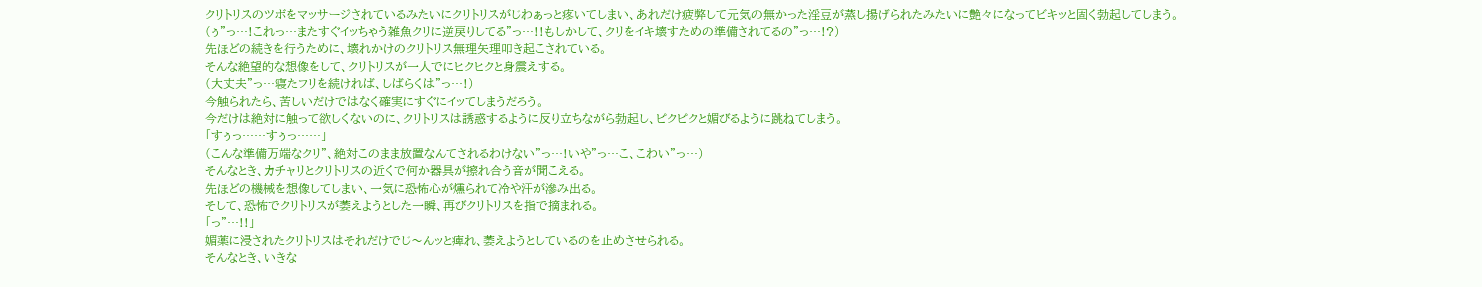クリトリスのツボをマッサージされているみたいにクリトリスがじわぁっと疼いてしまい、あれだけ疲弊して元気の無かった淫豆が蒸し揚げられたみたいに艶々になってビキッと固く勃起してしまう。
(ぅ"っ…!これっ…またすぐイッちゃう雑魚クリに逆戻りしてる"っ…!!もしかして、クリをイキ壊すための準備されてるの"っ…!?)
先ほどの続きを行うために、壊れかけのクリトリス無理矢理叩き起こされている。
そんな絶望的な想像をして、クリトリスが一人でにヒクヒクと身震えする。
(大丈夫"っ…寝たフリを続ければ、しばらくは"っ…!)
今触られたら、苦しいだけではなく確実にすぐにイッてしまうだろう。
今だけは絶対に触って欲しくないのに、クリトリスは誘惑するように反り立ちながら勃起し、ピクピクと媚びるように跳ねてしまう。
「すぅっ……すぅっ……」
(こんな準備万端なクリ"、絶対このまま放置なんてされるわけない"っ…!いや"っ…こ、こわい"っ…)
そんなとき、カチャリとクリトリスの近くで何か器具が擦れ合う音が聞こえる。
先ほどの機械を想像してしまい、一気に恐怖心が燻られて冷や汗が滲み出る。
そして、恐怖でクリトリスが萎えようとした一瞬、再びクリトリスを指で摘まれる。
「っ"…!!」
媚薬に浸されたクリトリスはそれだけでじ〜んッと痺れ、萎えようとしているのを止めさせられる。
そんなとき、いきな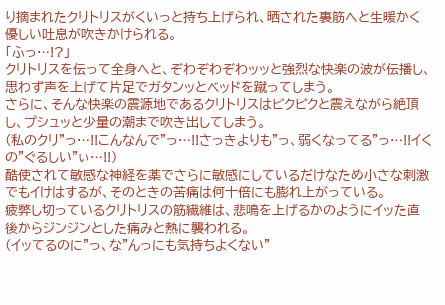り摘まれたクリトリスがくいっと持ち上げられ、晒された裏筋へと生暖かく優しい吐息が吹きかけられる。
「ふっ…!?」
クリトリスを伝って全身へと、ぞわぞわぞわッッと強烈な快楽の波が伝播し、思わず声を上げて片足でガタンッとベッドを蹴ってしまう。
さらに、そんな快楽の震源地であるクリトリスはピクピクと震えながら絶頂し、プシュッと少量の潮まで吹き出してしまう。
(私のクリ"っ…!!こんなんで"っ…!!さっきよりも"っ、弱くなってる"っ…!!イくの"ぐるしい"ぃ…!!)
酷使されて敏感な神経を薬でさらに敏感にしているだけなため小さな刺激でもイけはするが、そのときの苦痛は何十倍にも膨れ上がっている。
疲弊し切っているクリトリスの筋繊維は、悲鳴を上げるかのようにイッた直後からジンジンとした痛みと熱に襲われる。
(イッてるのに"っ、な"んっにも気持ちよくない"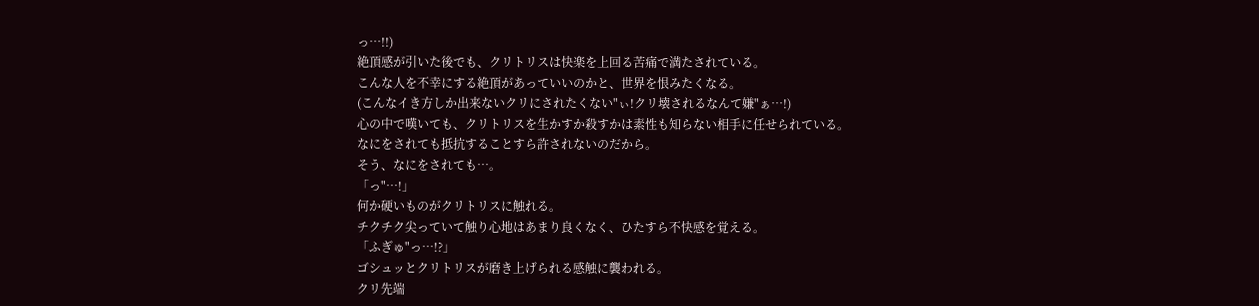っ…!!)
絶頂感が引いた後でも、クリトリスは快楽を上回る苦痛で満たされている。
こんな人を不幸にする絶頂があっていいのかと、世界を恨みたくなる。
(こんなイき方しか出来ないクリにされたくない"ぃ!クリ壊されるなんて嫌"ぁ…!)
心の中で嘆いても、クリトリスを生かすか殺すかは素性も知らない相手に任せられている。
なにをされても抵抗することすら許されないのだから。
そう、なにをされても…。
「っ"…!」
何か硬いものがクリトリスに触れる。
チクチク尖っていて触り心地はあまり良くなく、ひたすら不快感を覚える。
「ふぎゅ"っ…!?」
ゴシュッとクリトリスが磨き上げられる感触に襲われる。
クリ先端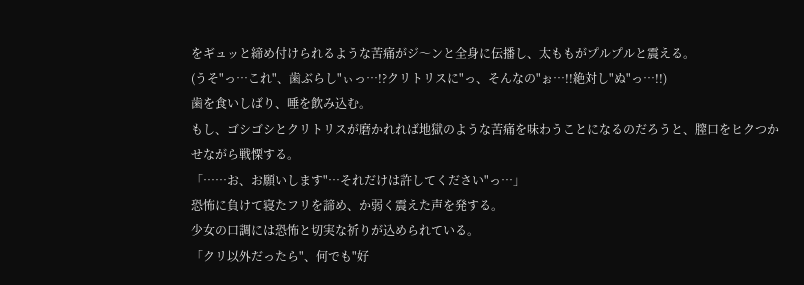をギュッと締め付けられるような苦痛がジ〜ンと全身に伝播し、太ももがプルプルと震える。
(うそ"っ…これ"、歯ぶらし"ぃっ…!?クリトリスに"っ、そんなの"ぉ…!!絶対し"ぬ"っ…!!)
歯を食いしばり、唾を飲み込む。
もし、ゴシゴシとクリトリスが磨かれれば地獄のような苦痛を味わうことになるのだろうと、膣口をヒクつかせながら戦慄する。
「……お、お願いします"…それだけは許してください"っ…」
恐怖に負けて寝たフリを諦め、か弱く震えた声を発する。
少女の口調には恐怖と切実な祈りが込められている。
「クリ以外だったら"、何でも"好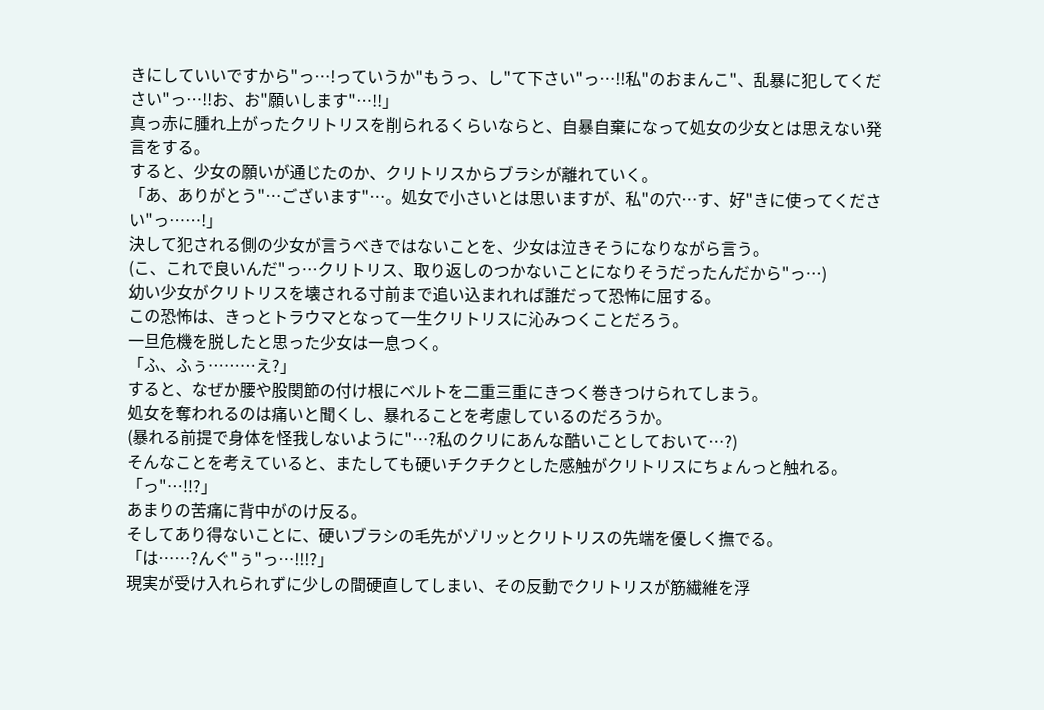きにしていいですから"っ…!っていうか"もうっ、し"て下さい"っ…!!私"のおまんこ"、乱暴に犯してください"っ…!!お、お"願いします"…!!」
真っ赤に腫れ上がったクリトリスを削られるくらいならと、自暴自棄になって処女の少女とは思えない発言をする。
すると、少女の願いが通じたのか、クリトリスからブラシが離れていく。
「あ、ありがとう"…ございます"…。処女で小さいとは思いますが、私"の穴…す、好"きに使ってください"っ……!」
決して犯される側の少女が言うべきではないことを、少女は泣きそうになりながら言う。
(こ、これで良いんだ"っ…クリトリス、取り返しのつかないことになりそうだったんだから"っ…)
幼い少女がクリトリスを壊される寸前まで追い込まれれば誰だって恐怖に屈する。
この恐怖は、きっとトラウマとなって一生クリトリスに沁みつくことだろう。
一旦危機を脱したと思った少女は一息つく。
「ふ、ふぅ………え?」
すると、なぜか腰や股関節の付け根にベルトを二重三重にきつく巻きつけられてしまう。
処女を奪われるのは痛いと聞くし、暴れることを考慮しているのだろうか。
(暴れる前提で身体を怪我しないように"…?私のクリにあんな酷いことしておいて…?)
そんなことを考えていると、またしても硬いチクチクとした感触がクリトリスにちょんっと触れる。
「っ"…!!?」
あまりの苦痛に背中がのけ反る。
そしてあり得ないことに、硬いブラシの毛先がゾリッとクリトリスの先端を優しく撫でる。
「は……?んぐ"ぅ"っ…!!!?」
現実が受け入れられずに少しの間硬直してしまい、その反動でクリトリスが筋繊維を浮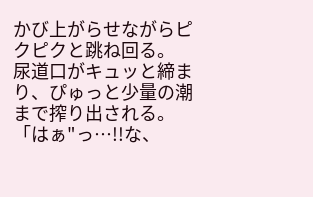かび上がらせながらピクピクと跳ね回る。
尿道口がキュッと締まり、ぴゅっと少量の潮まで搾り出される。
「はぁ"っ…!!な、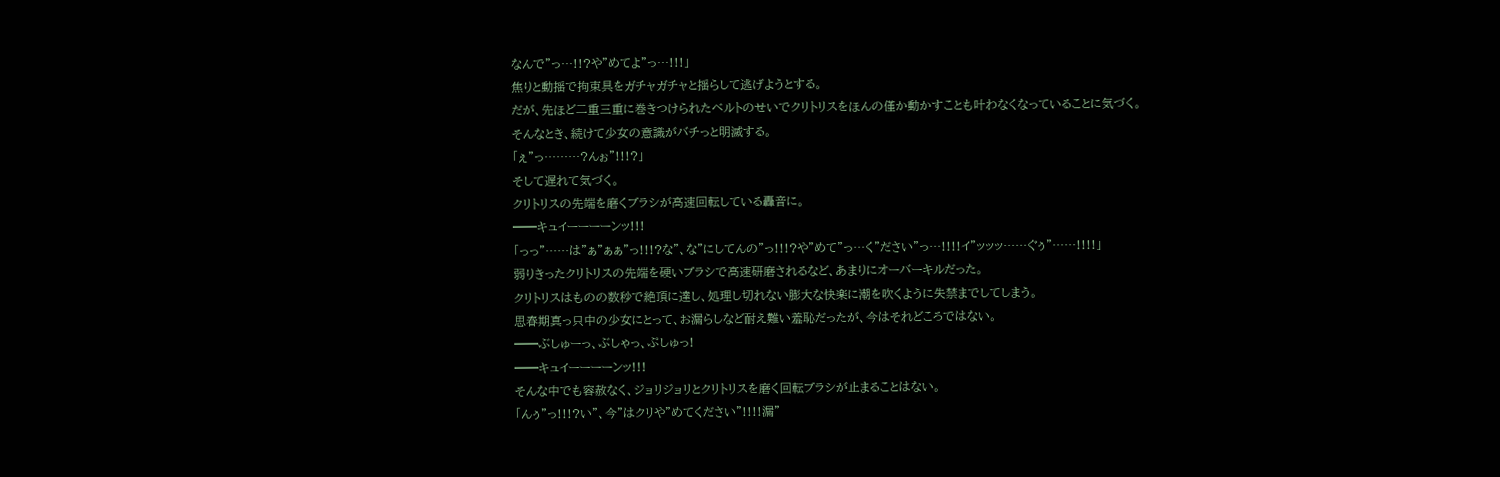なんで"っ…!!?や"めてよ"っ…!!!」
焦りと動揺で拘束具をガチャガチャと揺らして逃げようとする。
だが、先ほど二重三重に巻きつけられたベルトのせいでクリトリスをほんの僅か動かすことも叶わなくなっていることに気づく。
そんなとき、続けて少女の意識がバチっと明滅する。
「ぇ"っ………?んぉ"!!!?」
そして遅れて気づく。
クリトリスの先端を磨くブラシが高速回転している轟音に。
━━キュイーーーーンッ!!!
「っっ"……は"ぁ"ぁぁ"っ!!!?な"、な"にしてんの"っ!!!?や"めて"っ…く"ださい"っ…!!!!イ"ッッッ……ぐぅ"……!!!!」
弱りきったクリトリスの先端を硬いブラシで高速研磨されるなど、あまりにオーバーキルだった。
クリトリスはものの数秒で絶頂に達し、処理し切れない膨大な快楽に潮を吹くように失禁までしてしまう。
思春期真っ只中の少女にとって、お漏らしなど耐え難い羞恥だったが、今はそれどころではない。
━━ぶしゅーっ、ぶしゃっ、ぷしゅっ!
━━キュイーーーーンッ!!!
そんな中でも容赦なく、ジョリジョリとクリトリスを磨く回転ブラシが止まることはない。
「んぅ"っ!!!?い"、今"はクリや"めてください"!!!!漏"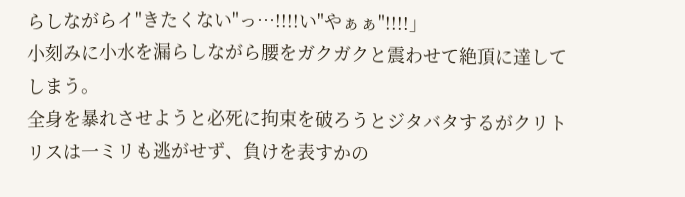らしながらイ"きたくない"っ…!!!!い"やぁぁ"!!!!」
小刻みに小水を漏らしながら腰をガクガクと震わせて絶頂に達してしまう。
全身を暴れさせようと必死に拘束を破ろうとジタバタするがクリトリスは一ミリも逃がせず、負けを表すかの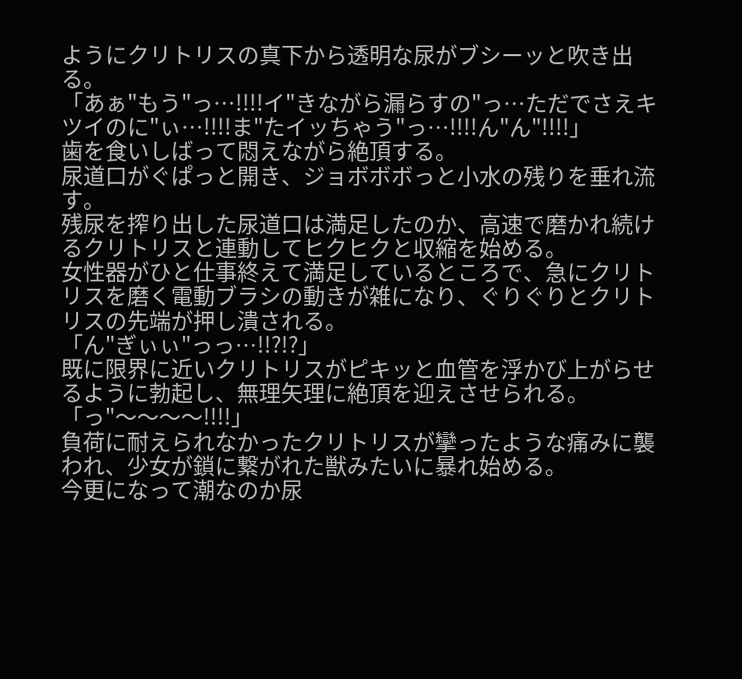ようにクリトリスの真下から透明な尿がブシーッと吹き出る。
「あぁ"もう"っ…!!!!イ"きながら漏らすの"っ…ただでさえキツイのに"ぃ…!!!!ま"たイッちゃう"っ…!!!!ん"ん"!!!!」
歯を食いしばって悶えながら絶頂する。
尿道口がぐぱっと開き、ジョボボボっと小水の残りを垂れ流す。
残尿を搾り出した尿道口は満足したのか、高速で磨かれ続けるクリトリスと連動してヒクヒクと収縮を始める。
女性器がひと仕事終えて満足しているところで、急にクリトリスを磨く電動ブラシの動きが雑になり、ぐりぐりとクリトリスの先端が押し潰される。
「ん"ぎぃぃ"っっ…!!?!?」
既に限界に近いクリトリスがピキッと血管を浮かび上がらせるように勃起し、無理矢理に絶頂を迎えさせられる。
「っ"〜〜〜〜!!!!」
負荷に耐えられなかったクリトリスが攣ったような痛みに襲われ、少女が鎖に繋がれた獣みたいに暴れ始める。
今更になって潮なのか尿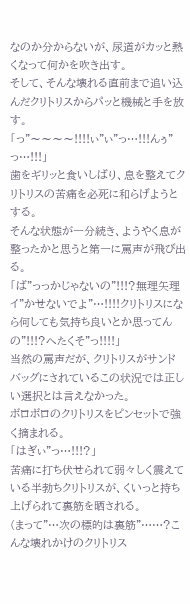なのか分からないが、尿道がカッと熱くなって何かを吹き出す。
そして、そんな壊れる直前まで追い込んだクリトリスからパッと機械と手を放す。
「っ"〜〜〜〜!!!!ぃ"ぃ"っ…!!!んぅ"っ…!!!」
歯をギリッと食いしばり、息を整えてクリトリスの苦痛を必死に和らげようとする。
そんな状態が一分続き、ようやく息が整ったかと思うと第一に罵声が飛び出る。
「ば"っっかじゃないの"!!!?無理矢理イ"かせないでよ"…!!!!クリトリスになら何しても気持ち良いとか思ってんの"!!!?へたくそ"っ!!!!」
当然の罵声だが、クリトリスがサンドバッグにされているこの状況では正しい選択とは言えなかった。
ボロボロのクリトリスをピンセットで強く摘まれる。
「はぎぃ"っ…!!!?」
苦痛に打ち伏せられて弱々しく震えている半勃ちクリトリスが、くいっと持ち上げられて裏筋を晒される。
(まって"…次の標的は裏筋"……?こんな壊れかけのクリトリス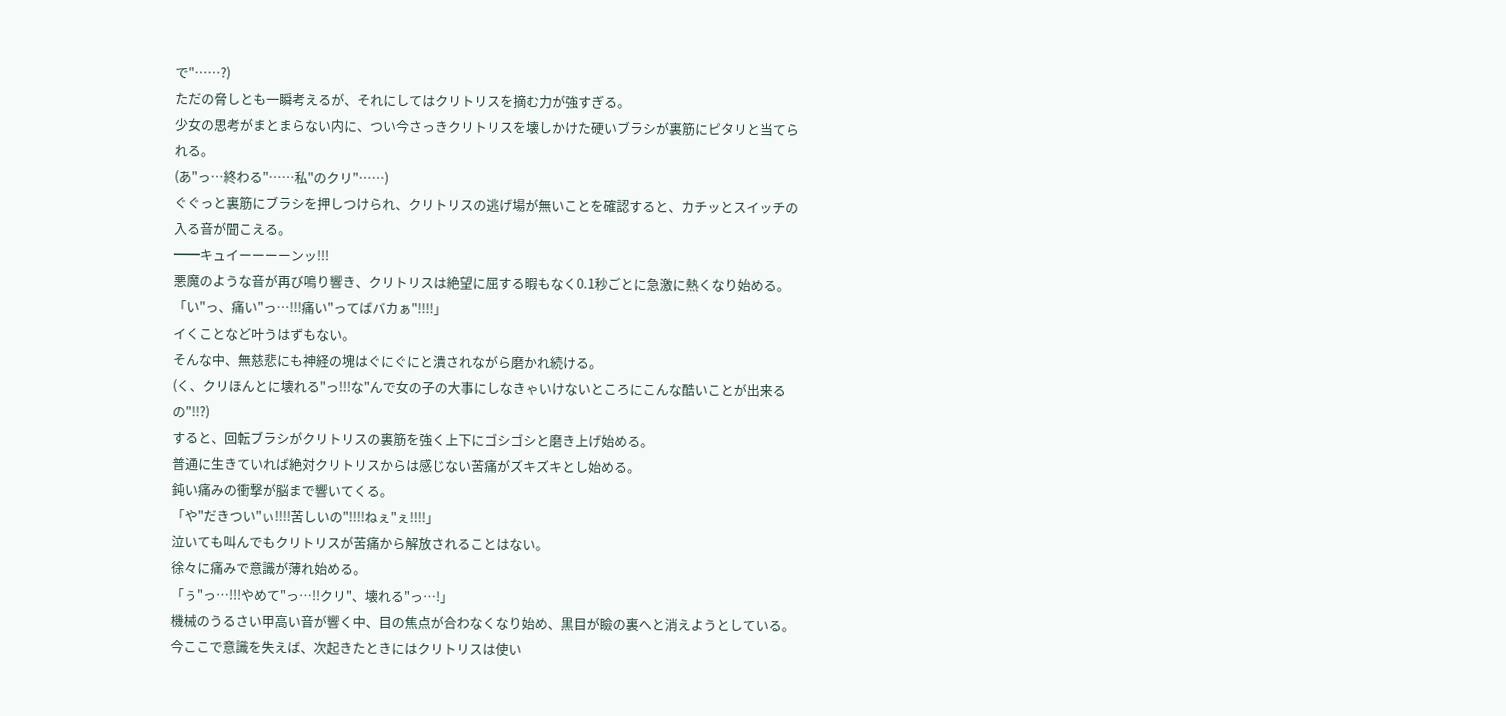で"……?)
ただの脅しとも一瞬考えるが、それにしてはクリトリスを摘む力が強すぎる。
少女の思考がまとまらない内に、つい今さっきクリトリスを壊しかけた硬いブラシが裏筋にピタリと当てられる。
(あ"っ…終わる"……私"のクリ"……)
ぐぐっと裏筋にブラシを押しつけられ、クリトリスの逃げ場が無いことを確認すると、カチッとスイッチの入る音が聞こえる。
━━キュイーーーーンッ!!!
悪魔のような音が再び鳴り響き、クリトリスは絶望に屈する暇もなく0.1秒ごとに急激に熱くなり始める。
「い"っ、痛い"っ…!!!痛い"ってばバカぁ"!!!!」
イくことなど叶うはずもない。
そんな中、無慈悲にも神経の塊はぐにぐにと潰されながら磨かれ続ける。
(く、クリほんとに壊れる"っ!!!な"んで女の子の大事にしなきゃいけないところにこんな酷いことが出来るの"!!?)
すると、回転ブラシがクリトリスの裏筋を強く上下にゴシゴシと磨き上げ始める。
普通に生きていれば絶対クリトリスからは感じない苦痛がズキズキとし始める。
鈍い痛みの衝撃が脳まで響いてくる。
「や"だきつい"ぃ!!!!苦しいの"!!!!ねぇ"ぇ!!!!」
泣いても叫んでもクリトリスが苦痛から解放されることはない。
徐々に痛みで意識が薄れ始める。
「ぅ"っ…!!!やめて"っ…!!クリ"、壊れる"っ…!」
機械のうるさい甲高い音が響く中、目の焦点が合わなくなり始め、黒目が瞼の裏へと消えようとしている。
今ここで意識を失えば、次起きたときにはクリトリスは使い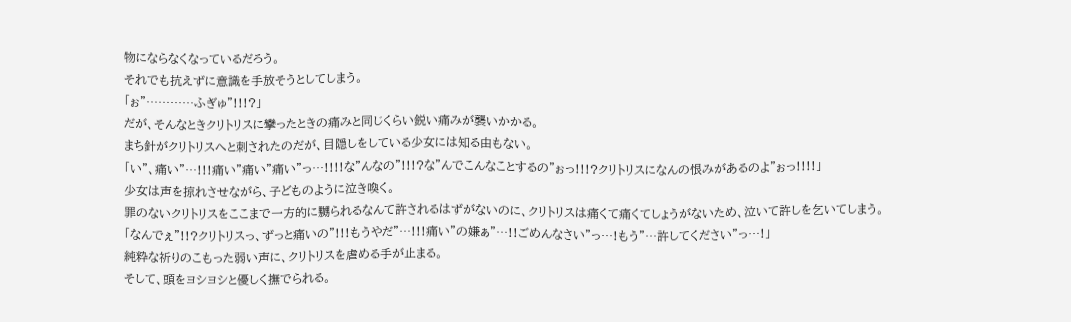物にならなくなっているだろう。
それでも抗えずに意識を手放そうとしてしまう。
「ぉ"…………ふぎゅ"!!!?」
だが、そんなときクリトリスに攣ったときの痛みと同じくらい鋭い痛みが襲いかかる。
まち針がクリトリスへと刺されたのだが、目隠しをしている少女には知る由もない。
「い"、痛い"…!!!痛い"痛い"痛い"っ…!!!!な"んなの"!!!?な"んでこんなことするの"ぉっ!!!?クリトリスになんの恨みがあるのよ"ぉっ!!!!」
少女は声を掠れさせながら、子どものように泣き喚く。
罪のないクリトリスをここまで一方的に嬲られるなんて許されるはずがないのに、クリトリスは痛くて痛くてしょうがないため、泣いて許しを乞いてしまう。
「なんでぇ"!!?クリトリスっ、ずっと痛いの"!!!もうやだ"…!!!痛い"の嫌ぁ"…!!ごめんなさい"っ…!もう"…許してください"っ…!」
純粋な祈りのこもった弱い声に、クリトリスを虐める手が止まる。
そして、頭をヨシヨシと優しく撫でられる。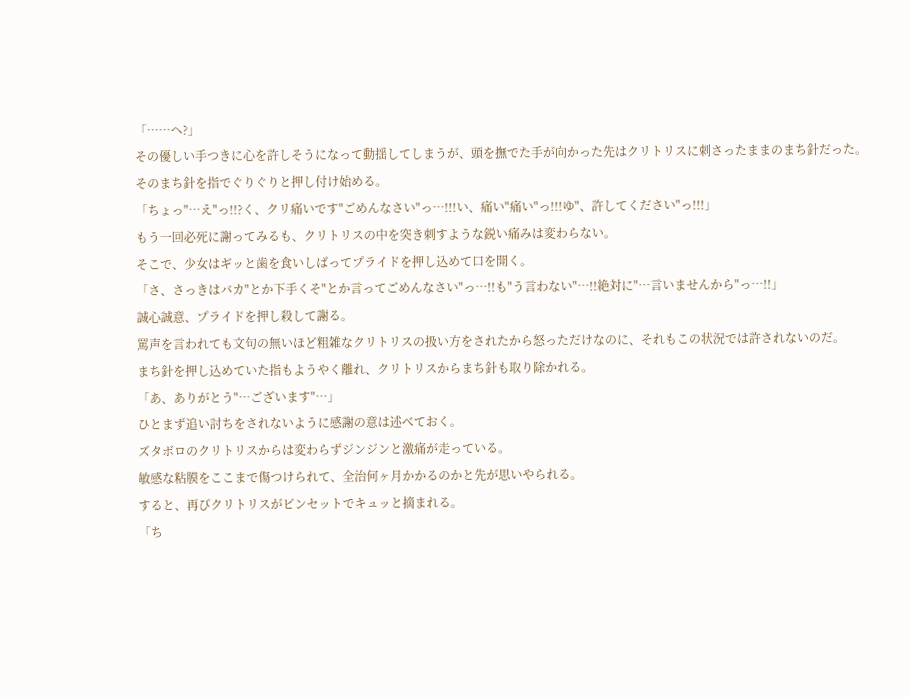「……へ?」
その優しい手つきに心を許しそうになって動揺してしまうが、頭を撫でた手が向かった先はクリトリスに刺さったままのまち針だった。
そのまち針を指でぐりぐりと押し付け始める。
「ちょっ"…え"っ!!?く、クリ痛いです"ごめんなさい"っ…!!!い、痛い"痛い"っ!!!ゆ"、許してください"っ!!!」
もう一回必死に謝ってみるも、クリトリスの中を突き刺すような鋭い痛みは変わらない。
そこで、少女はギッと歯を食いしばってプライドを押し込めて口を開く。
「さ、さっきはバカ"とか下手くそ"とか言ってごめんなさい"っ…!!も"う言わない"…!!絶対に"…言いませんから"っ…!!」
誠心誠意、プライドを押し殺して謝る。
罵声を言われても文句の無いほど粗雑なクリトリスの扱い方をされたから怒っただけなのに、それもこの状況では許されないのだ。
まち針を押し込めていた指もようやく離れ、クリトリスからまち針も取り除かれる。
「あ、ありがとう"…ございます"…」
ひとまず追い討ちをされないように感謝の意は述べておく。
ズタボロのクリトリスからは変わらずジンジンと激痛が走っている。
敏感な粘膜をここまで傷つけられて、全治何ヶ月かかるのかと先が思いやられる。
すると、再びクリトリスがピンセットでキュッと摘まれる。
「ち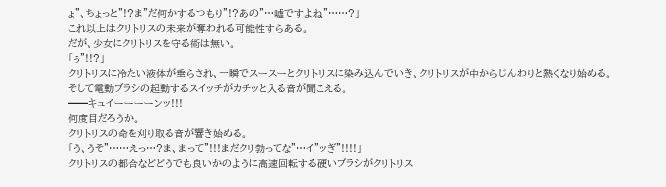ょ"、ちょっと"!?ま"だ何かするつもり"!?あの"…嘘ですよね"……?」
これ以上はクリトリスの未来が奪われる可能性すらある。
だが、少女にクリトリスを守る術は無い。
「ぅ"!!?」
クリトリスに冷たい液体が垂らされ、一瞬でスースーとクリトリスに染み込んでいき、クリトリスが中からじんわりと熱くなり始める。
そして電動ブラシの起動するスイッチがカチッと入る音が聞こえる。
━━キュイーーーーンッ!!!
何度目だろうか。
クリトリスの命を刈り取る音が響き始める。
「う、うそ"……えっ…?ま、まって"!!!まだクリ勃ってな"…イ"ッぎ"!!!!」
クリトリスの都合などどうでも良いかのように高速回転する硬いブラシがクリトリス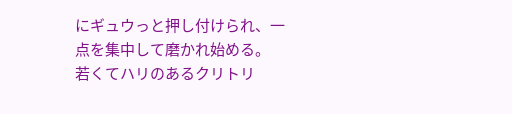にギュウっと押し付けられ、一点を集中して磨かれ始める。
若くてハリのあるクリトリ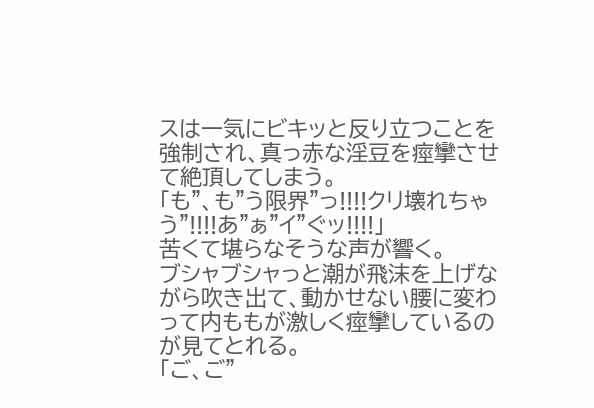スは一気にビキッと反り立つことを強制され、真っ赤な淫豆を痙攣させて絶頂してしまう。
「も"、も"う限界"っ!!!!クリ壊れちゃう"!!!!あ"ぁ"イ"ぐッ!!!!」
苦くて堪らなそうな声が響く。
ブシャブシャっと潮が飛沫を上げながら吹き出て、動かせない腰に変わって内ももが激しく痙攣しているのが見てとれる。
「ご、ご"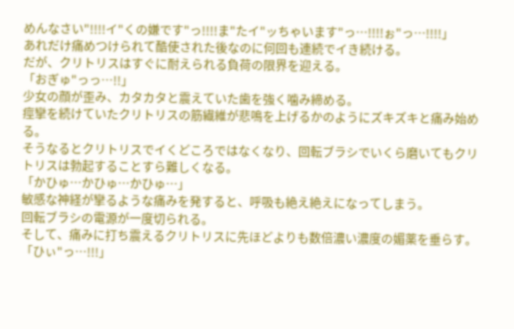めんなさい"!!!!イ"くの嫌です"っ!!!!ま"たイ"ッちゃいます"っ…!!!!ぉ"っ…!!!!」
あれだけ痛めつけられて酷使された後なのに何回も連続でイき続ける。
だが、クリトリスはすぐに耐えられる負荷の限界を迎える。
「おぎゅ"っっ…!!」
少女の顔が歪み、カタカタと震えていた歯を強く噛み締める。
痙攣を続けていたクリトリスの筋繊維が悲鳴を上げるかのようにズキズキと痛み始める。
そうなるとクリトリスでイくどころではなくなり、回転ブラシでいくら磨いてもクリトリスは勃起することすら難しくなる。
「かひゅ…かひゅ…かひゅ…」
敏感な神経が攣るような痛みを発すると、呼吸も絶え絶えになってしまう。
回転ブラシの電源が一度切られる。
そして、痛みに打ち震えるクリトリスに先ほどよりも数倍濃い濃度の媚薬を垂らす。
「ひぃ"っ…!!!」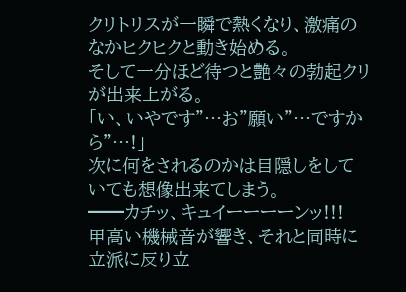クリトリスが一瞬で熱くなり、激痛のなかヒクヒクと動き始める。
そして一分ほど待つと艶々の勃起クリが出来上がる。
「い、いやです"…お"願い"…ですから"…!」
次に何をされるのかは目隠しをしていても想像出来てしまう。
━━カチッ、キュイーーーーンッ!!!
甲高い機械音が響き、それと同時に立派に反り立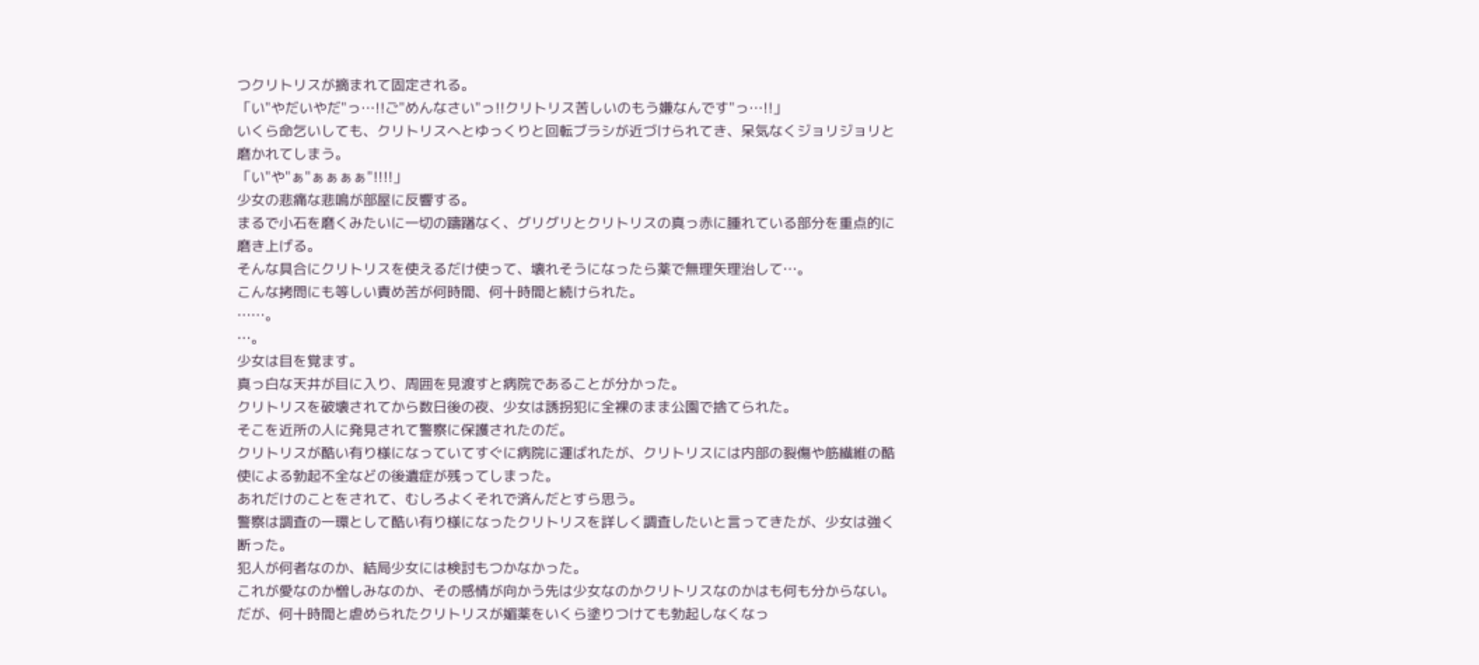つクリトリスが摘まれて固定される。
「い"やだいやだ"っ…!!ご"めんなさい"っ!!クリトリス苦しいのもう嫌なんです"っ…!!」
いくら命乞いしても、クリトリスへとゆっくりと回転ブラシが近づけられてき、呆気なくジョリジョリと磨かれてしまう。
「い"や"ぁ"ぁぁぁぁ"!!!!」
少女の悲痛な悲鳴が部屋に反響する。
まるで小石を磨くみたいに一切の躊躇なく、グリグリとクリトリスの真っ赤に腫れている部分を重点的に磨き上げる。
そんな具合にクリトリスを使えるだけ使って、壊れそうになったら薬で無理矢理治して…。
こんな拷問にも等しい責め苦が何時間、何十時間と続けられた。
……。
…。
少女は目を覚ます。
真っ白な天井が目に入り、周囲を見渡すと病院であることが分かった。
クリトリスを破壊されてから数日後の夜、少女は誘拐犯に全裸のまま公園で捨てられた。
そこを近所の人に発見されて警察に保護されたのだ。
クリトリスが酷い有り様になっていてすぐに病院に運ばれたが、クリトリスには内部の裂傷や筋繊維の酷使による勃起不全などの後遺症が残ってしまった。
あれだけのことをされて、むしろよくそれで済んだとすら思う。
警察は調査の一環として酷い有り様になったクリトリスを詳しく調査したいと言ってきたが、少女は強く断った。
犯人が何者なのか、結局少女には検討もつかなかった。
これが愛なのか憎しみなのか、その感情が向かう先は少女なのかクリトリスなのかはも何も分からない。
だが、何十時間と虐められたクリトリスが媚薬をいくら塗りつけても勃起しなくなっ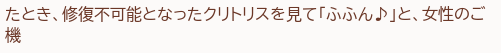たとき、修復不可能となったクリトリスを見て「ふふん♪」と、女性のご機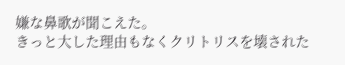嫌な鼻歌が聞こえた。
きっと大した理由もなくクリトリスを壊された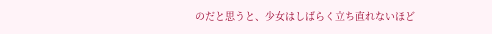のだと思うと、少女はしばらく立ち直れないほど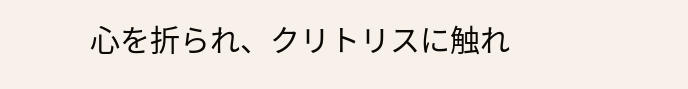心を折られ、クリトリスに触れ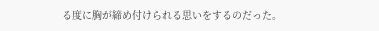る度に胸が締め付けられる思いをするのだった。